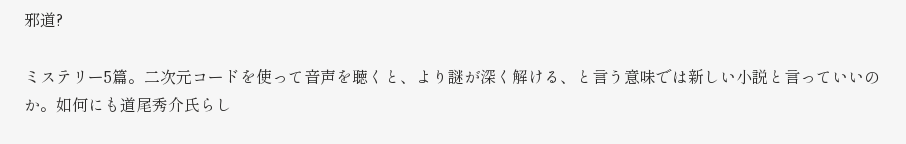邪道?

ミステリー5篇。二次元コードを使って音声を聴くと、より謎が深く解ける、と言う意味では新しい小説と言っていいのか。如何にも道尾秀介氏らし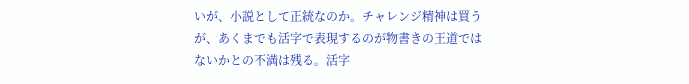いが、小説として正統なのか。チャレンジ精神は買うが、あくまでも活字で表現するのが物書きの王道ではないかとの不満は残る。活字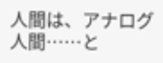人間は、アナログ人間……と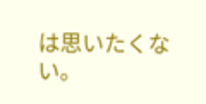は思いたくない。